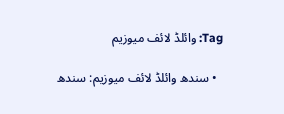Tag: وائلڈ لائف میوزیم

  • سندھ وائلڈ لائف میوزیم: سندھ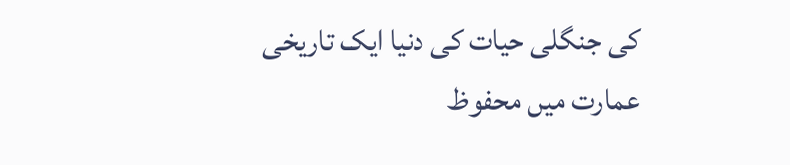کی جنگلی حیات کی دنیا ایک تاریخی عمارت میں محفوظ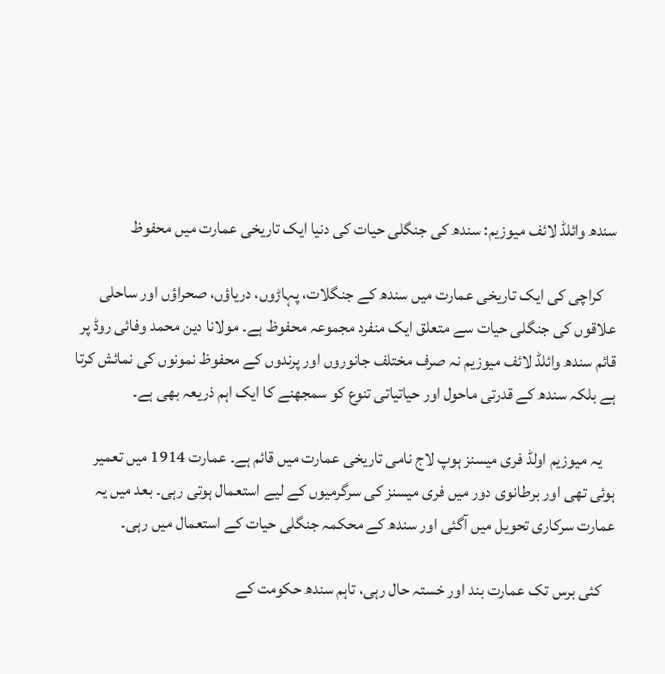سندھ وائلڈ لائف میوزیم: سندھ کی جنگلی حیات کی دنیا ایک تاریخی عمارت میں محفوظ

    کراچی کی ایک تاریخی عمارت میں سندھ کے جنگلات، پہاڑوں، دریاؤں، صحراؤں اور ساحلی علاقوں کی جنگلی حیات سے متعلق ایک منفرد مجموعہ محفوظ ہے۔ مولانا دین محمد وفائی روڈ پر قائم سندھ وائلڈ لائف میوزیم نہ صرف مختلف جانوروں اور پرندوں کے محفوظ نمونوں کی نمائش کرتا ہے بلکہ سندھ کے قدرتی ماحول اور حیاتیاتی تنوع کو سمجھنے کا ایک اہم ذریعہ بھی ہے۔

    یہ میوزیم اولڈ فری میسنز ہوپ لاج نامی تاریخی عمارت میں قائم ہے۔ عمارت 1914 میں تعمیر ہوئی تھی اور برطانوی دور میں فری میسنز کی سرگرمیوں کے لیے استعمال ہوتی رہی۔ بعد میں یہ عمارت سرکاری تحویل میں آگئی اور سندھ کے محکمہ جنگلی حیات کے استعمال میں رہی۔

    کئی برس تک عمارت بند اور خستہ حال رہی، تاہم سندھ حکومت کے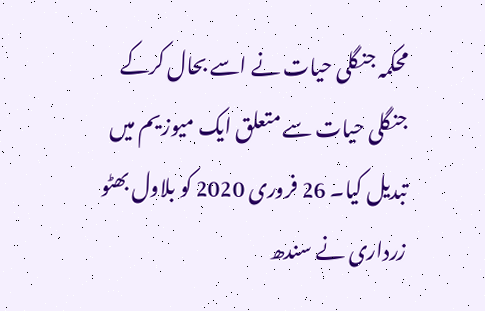محکمہ جنگلی حیات نے اسے بحال کرکے جنگلی حیات سے متعلق ایک میوزیم میں تبدیل کیا۔ 26 فروری 2020 کو بلاول بھٹو زرداری نے سندھ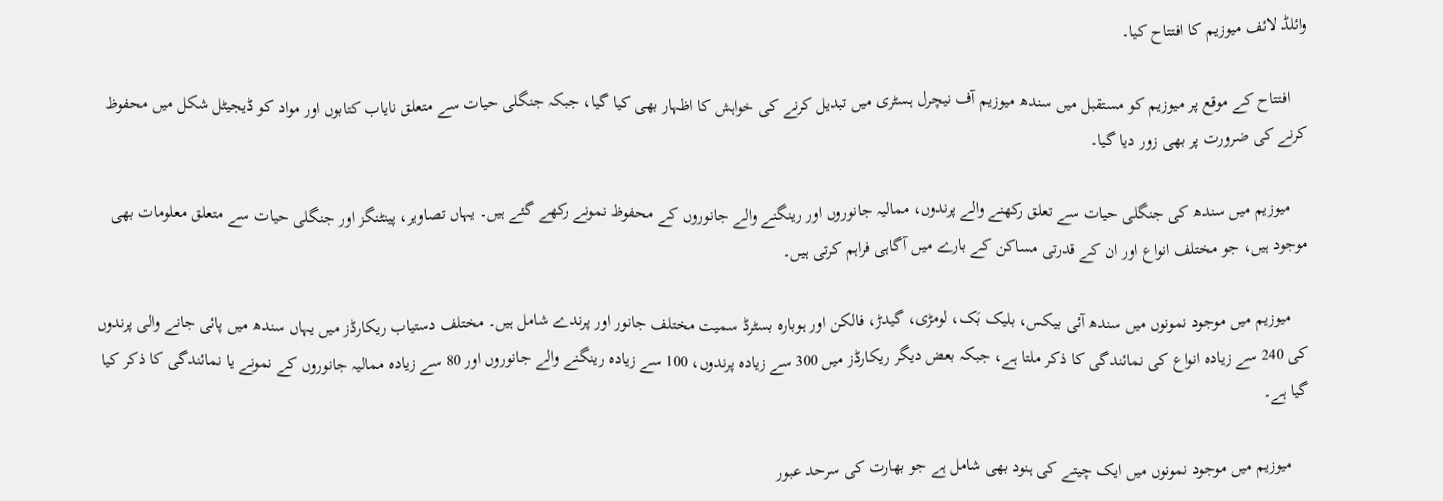وائلڈ لائف میوزیم کا افتتاح کیا۔

    افتتاح کے موقع پر میوزیم کو مستقبل میں سندھ میوزیم آف نیچرل ہسٹری میں تبدیل کرنے کی خواہش کا اظہار بھی کیا گیا، جبکہ جنگلی حیات سے متعلق نایاب کتابوں اور مواد کو ڈیجیٹل شکل میں محفوظ کرنے کی ضرورت پر بھی زور دیا گیا۔

    میوزیم میں سندھ کی جنگلی حیات سے تعلق رکھنے والے پرندوں، ممالیہ جانوروں اور رینگنے والے جانوروں کے محفوظ نمونے رکھے گئے ہیں۔ یہاں تصاویر، پینٹنگز اور جنگلی حیات سے متعلق معلومات بھی موجود ہیں، جو مختلف انواع اور ان کے قدرتی مساکن کے بارے میں آگاہی فراہم کرتی ہیں۔

    میوزیم میں موجود نمونوں میں سندھ آئی بیکس، بلیک بَک، لومڑی، گیدڑ، فالکن اور ہوبارہ بسٹرڈ سمیت مختلف جانور اور پرندے شامل ہیں۔ مختلف دستیاب ریکارڈز میں یہاں سندھ میں پائی جانے والی پرندوں کی 240 سے زیادہ انواع کی نمائندگی کا ذکر ملتا ہے، جبکہ بعض دیگر ریکارڈز میں 300 سے زیادہ پرندوں، 100 سے زیادہ رینگنے والے جانوروں اور 80 سے زیادہ ممالیہ جانوروں کے نمونے یا نمائندگی کا ذکر کیا گیا ہے۔

    میوزیم میں موجود نمونوں میں ایک چیتے کی ہنود بھی شامل ہے جو بھارت کی سرحد عبور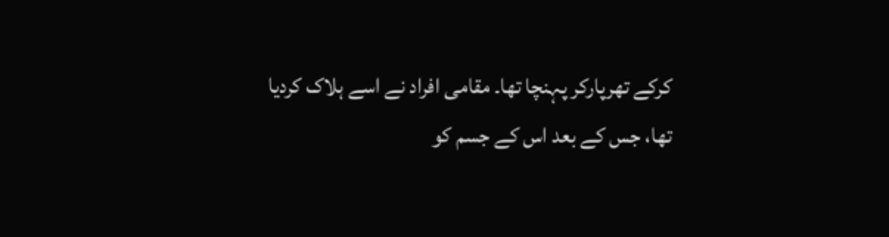کرکے تھرپارکر پہنچا تھا۔ مقامی افراد نے اسے ہلاک کردیا تھا، جس کے بعد اس کے جسم کو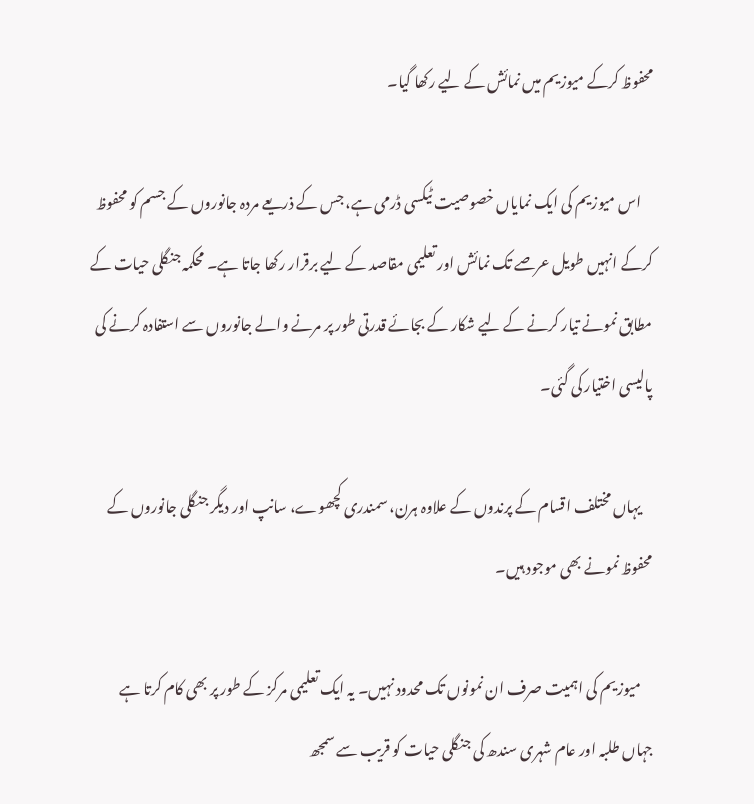محفوظ کرکے میوزیم میں نمائش کے لیے رکھا گیا۔

    اس میوزیم کی ایک نمایاں خصوصیت ٹیکسی ڈرمی ہے، جس کے ذریعے مردہ جانوروں کے جسم کو محفوظ کرکے انہیں طویل عرصے تک نمائش اور تعلیمی مقاصد کے لیے برقرار رکھا جاتا ہے۔ محکمہ جنگلی حیات کے مطابق نمونے تیار کرنے کے لیے شکار کے بجائے قدرتی طور پر مرنے والے جانوروں سے استفادہ کرنے کی پالیسی اختیار کی گئی۔

    یہاں مختلف اقسام کے پرندوں کے علاوہ ہرن، سمندری کچھوے، سانپ اور دیگر جنگلی جانوروں کے محفوظ نمونے بھی موجود ہیں۔

    میوزیم کی اہمیت صرف ان نمونوں تک محدود نہیں۔ یہ ایک تعلیمی مرکز کے طور پر بھی کام کرتا ہے جہاں طلبہ اور عام شہری سندھ کی جنگلی حیات کو قریب سے سمجھ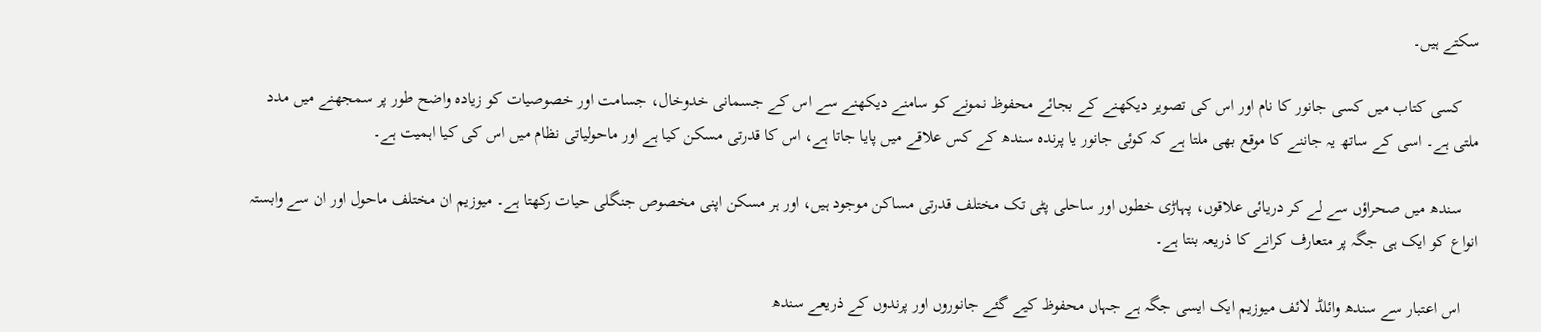سکتے ہیں۔

    کسی کتاب میں کسی جانور کا نام اور اس کی تصویر دیکھنے کے بجائے محفوظ نمونے کو سامنے دیکھنے سے اس کے جسمانی خدوخال، جسامت اور خصوصیات کو زیادہ واضح طور پر سمجھنے میں مدد ملتی ہے۔ اسی کے ساتھ یہ جاننے کا موقع بھی ملتا ہے کہ کوئی جانور یا پرندہ سندھ کے کس علاقے میں پایا جاتا ہے، اس کا قدرتی مسکن کیا ہے اور ماحولیاتی نظام میں اس کی کیا اہمیت ہے۔

    سندھ میں صحراؤں سے لے کر دریائی علاقوں، پہاڑی خطوں اور ساحلی پٹی تک مختلف قدرتی مساکن موجود ہیں، اور ہر مسکن اپنی مخصوص جنگلی حیات رکھتا ہے۔ میوزیم ان مختلف ماحول اور ان سے وابستہ انواع کو ایک ہی جگہ پر متعارف کرانے کا ذریعہ بنتا ہے۔

    اس اعتبار سے سندھ وائلڈ لائف میوزیم ایک ایسی جگہ ہے جہاں محفوظ کیے گئے جانوروں اور پرندوں کے ذریعے سندھ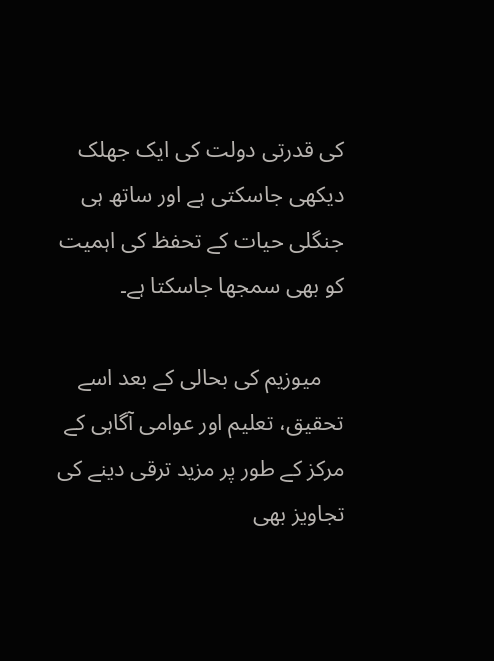کی قدرتی دولت کی ایک جھلک دیکھی جاسکتی ہے اور ساتھ ہی جنگلی حیات کے تحفظ کی اہمیت کو بھی سمجھا جاسکتا ہے۔

    میوزیم کی بحالی کے بعد اسے تحقیق، تعلیم اور عوامی آگاہی کے مرکز کے طور پر مزید ترقی دینے کی تجاویز بھی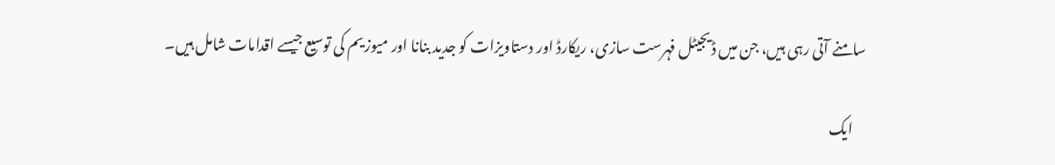سامنے آتی رہی ہیں، جن میں ڈیجیٹل فہرست سازی، ریکارڈ اور دستاویزات کو جدید بنانا اور میوزیم کی توسیع جیسے اقدامات شامل ہیں۔

    ایک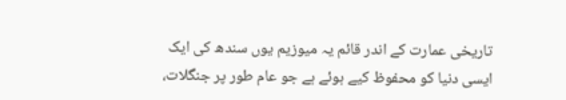تاریخی عمارت کے اندر قائم یہ میوزیم یوں سندھ کی ایک ایسی دنیا کو محفوظ کیے ہوئے ہے جو عام طور پر جنگلات،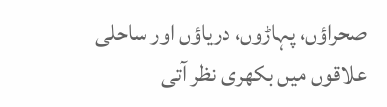صحراؤں، پہاڑوں، دریاؤں اور ساحلی علاقوں میں بکھری نظر آتی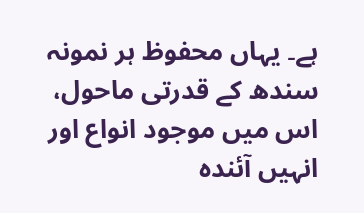ہے۔ یہاں محفوظ ہر نمونہ سندھ کے قدرتی ماحول، اس میں موجود انواع اور انہیں آئندہ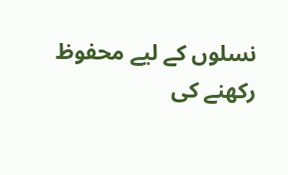نسلوں کے لیے محفوظ رکھنے کی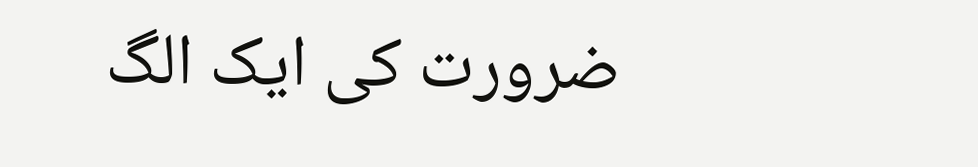ضرورت کی ایک الگ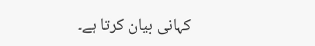کہانی بیان کرتا ہے۔